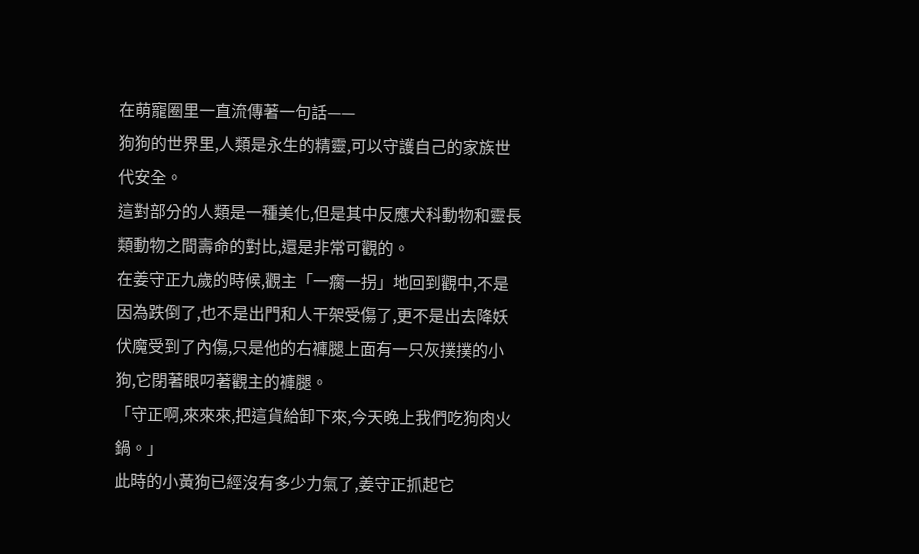在萌寵圈里一直流傳著一句話——
狗狗的世界里,人類是永生的精靈,可以守護自己的家族世代安全。
這對部分的人類是一種美化,但是其中反應犬科動物和靈長類動物之間壽命的對比,還是非常可觀的。
在姜守正九歲的時候,觀主「一瘸一拐」地回到觀中,不是因為跌倒了,也不是出門和人干架受傷了,更不是出去降妖伏魔受到了內傷,只是他的右褲腿上面有一只灰撲撲的小狗,它閉著眼叼著觀主的褲腿。
「守正啊,來來來,把這貨給卸下來,今天晚上我們吃狗肉火鍋。」
此時的小黃狗已經沒有多少力氣了,姜守正抓起它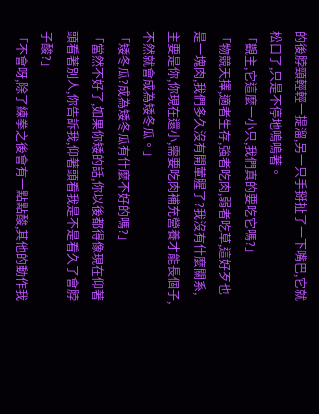的後脖頸輕輕一提溜,另一只手掰扯了一下嘴巴,它就松口了,只是不停地嗚嗚著。
「觀主,它這麼一小只,我們真的要吃它嗎?」
「物競天擇,適者生存,強者吃肉,弱者吃草,這好歹也是一塊肉,我們多久沒有開葷腥了?我沒有什麼關系,主要是你,你現在還小,需要吃肉補充營養才能長個子,不然就會成為矮冬瓜。」
「矮冬瓜?成為矮冬瓜有什麼不好的嗎?」
「當然不好了,如果你矮的話,你以後都得像現在仰著頭看著別人,你告訴我,仰著頭看我是不是看久了會脖子酸?」
「不會呀,除了練拳之後會有一點點酸,其他的動作我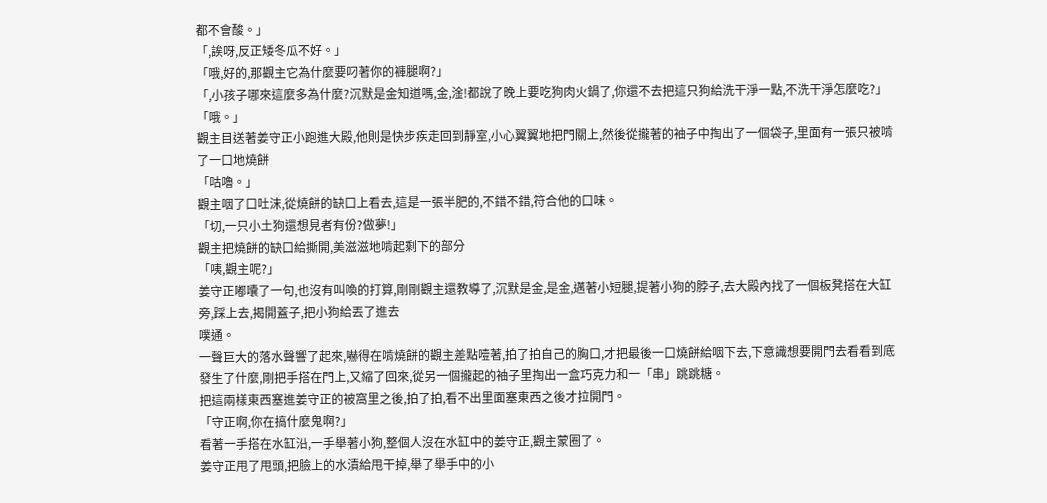都不會酸。」
「,誒呀,反正矮冬瓜不好。」
「哦,好的,那觀主它為什麼要叼著你的褲腿啊?」
「,小孩子哪來這麼多為什麼?沉默是金知道嗎,金,淦!都說了晚上要吃狗肉火鍋了,你還不去把這只狗給洗干淨一點,不洗干淨怎麼吃?」
「哦。」
觀主目送著姜守正小跑進大殿,他則是快步疾走回到靜室,小心翼翼地把門關上,然後從攏著的袖子中掏出了一個袋子,里面有一張只被啃了一口地燒餅
「咕嚕。」
觀主咽了口吐沫,從燒餅的缺口上看去,這是一張半肥的,不錯不錯,符合他的口味。
「切,一只小土狗還想見者有份?做夢!」
觀主把燒餅的缺口給撕開,美滋滋地啃起剩下的部分
「咦,觀主呢?」
姜守正嘟囔了一句,也沒有叫喚的打算,剛剛觀主還教導了,沉默是金,是金,邁著小短腿,提著小狗的脖子,去大殿內找了一個板凳搭在大缸旁,踩上去,揭開蓋子,把小狗給丟了進去
噗通。
一聲巨大的落水聲響了起來,嚇得在啃燒餅的觀主差點噎著,拍了拍自己的胸口,才把最後一口燒餅給咽下去,下意識想要開門去看看到底發生了什麼,剛把手搭在門上,又縮了回來,從另一個攏起的袖子里掏出一盒巧克力和一「串」跳跳糖。
把這兩樣東西塞進姜守正的被窩里之後,拍了拍,看不出里面塞東西之後才拉開門。
「守正啊,你在搞什麼鬼啊?」
看著一手搭在水缸沿,一手舉著小狗,整個人沒在水缸中的姜守正,觀主蒙圈了。
姜守正甩了甩頭,把臉上的水漬給甩干掉,舉了舉手中的小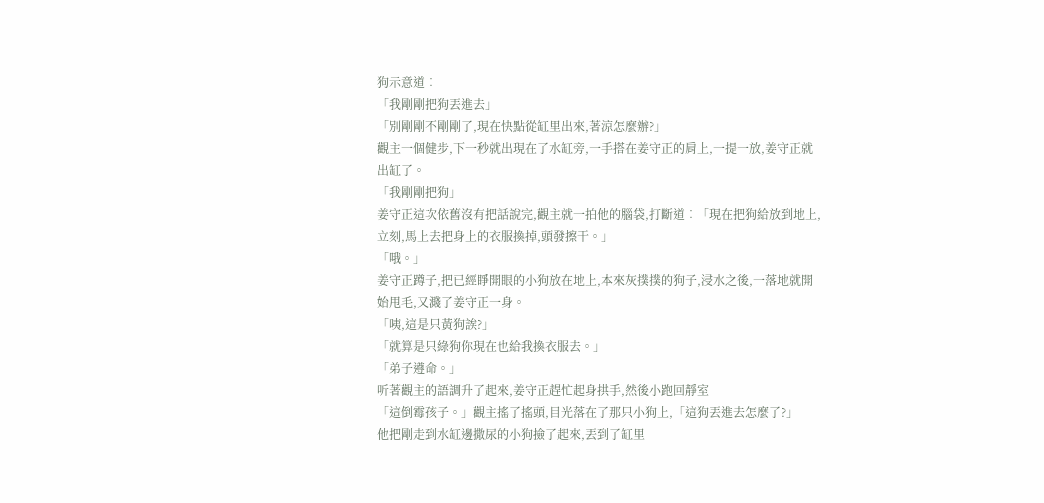狗示意道︰
「我剛剛把狗丟進去」
「別剛剛不剛剛了,現在快點從缸里出來,著涼怎麼辦?」
觀主一個健步,下一秒就出現在了水缸旁,一手搭在姜守正的肩上,一提一放,姜守正就出缸了。
「我剛剛把狗」
姜守正這次依舊沒有把話說完,觀主就一拍他的腦袋,打斷道︰「現在把狗給放到地上,立刻,馬上去把身上的衣服換掉,頭發擦干。」
「哦。」
姜守正蹲子,把已經睜開眼的小狗放在地上,本來灰撲撲的狗子,浸水之後,一落地就開始甩毛,又濺了姜守正一身。
「咦,這是只黃狗誒?」
「就算是只綠狗你現在也給我換衣服去。」
「弟子遵命。」
听著觀主的語調升了起來,姜守正趕忙起身拱手,然後小跑回靜室
「這倒霉孩子。」觀主搖了搖頭,目光落在了那只小狗上,「這狗丟進去怎麼了?」
他把剛走到水缸邊撒尿的小狗撿了起來,丟到了缸里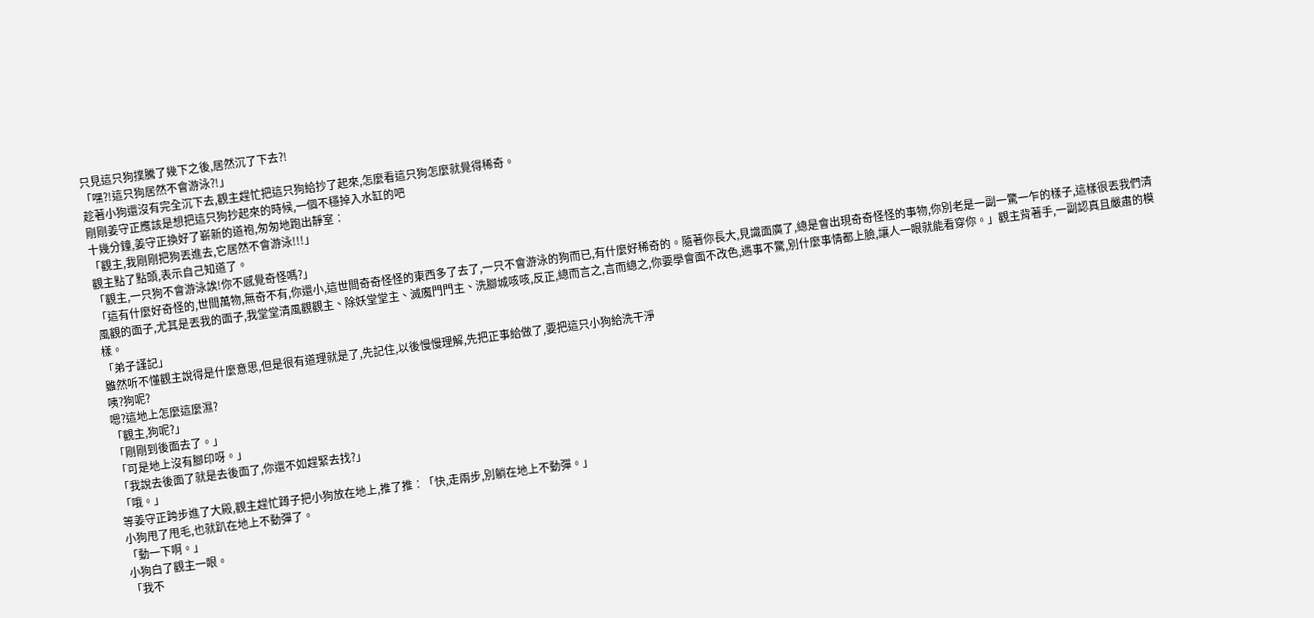只見這只狗撲騰了幾下之後,居然沉了下去?!
「嘿?!這只狗居然不會游泳?!」
趁著小狗還沒有完全沉下去,觀主趕忙把這只狗給抄了起來,怎麼看這只狗怎麼就覺得稀奇。
剛剛姜守正應該是想把這只狗抄起來的時候,一個不穩掉入水缸的吧
十幾分鐘,姜守正換好了嶄新的道袍,匆匆地跑出靜室︰
「觀主,我剛剛把狗丟進去,它居然不會游泳!!!」
觀主點了點頭,表示自己知道了。
「觀主,一只狗不會游泳誒!你不感覺奇怪嗎?」
「這有什麼好奇怪的,世間萬物,無奇不有,你還小,這世間奇奇怪怪的東西多了去了,一只不會游泳的狗而已,有什麼好稀奇的。隨著你長大,見識面廣了,總是會出現奇奇怪怪的事物,你別老是一副一驚一乍的樣子,這樣很丟我們清風觀的面子,尤其是丟我的面子,我堂堂清風觀觀主、除妖堂堂主、滅魔門門主、洗腳城咳咳,反正,總而言之,言而總之,你要學會面不改色,遇事不驚,別什麼事情都上臉,讓人一眼就能看穿你。」觀主背著手,一副認真且嚴肅的模樣。
「弟子謹記」
雖然听不懂觀主說得是什麼意思,但是很有道理就是了,先記住,以後慢慢理解,先把正事給做了,要把這只小狗給洗干淨
咦?狗呢?
嗯?這地上怎麼這麼濕?
「觀主,狗呢?」
「剛剛到後面去了。」
「可是地上沒有腳印呀。」
「我說去後面了就是去後面了,你還不如趕緊去找?」
「哦。」
等姜守正跨步進了大殿,觀主趕忙蹲子把小狗放在地上,推了推︰「快,走兩步,別躺在地上不動彈。」
小狗甩了甩毛,也就趴在地上不動彈了。
「動一下啊。」
小狗白了觀主一眼。
「我不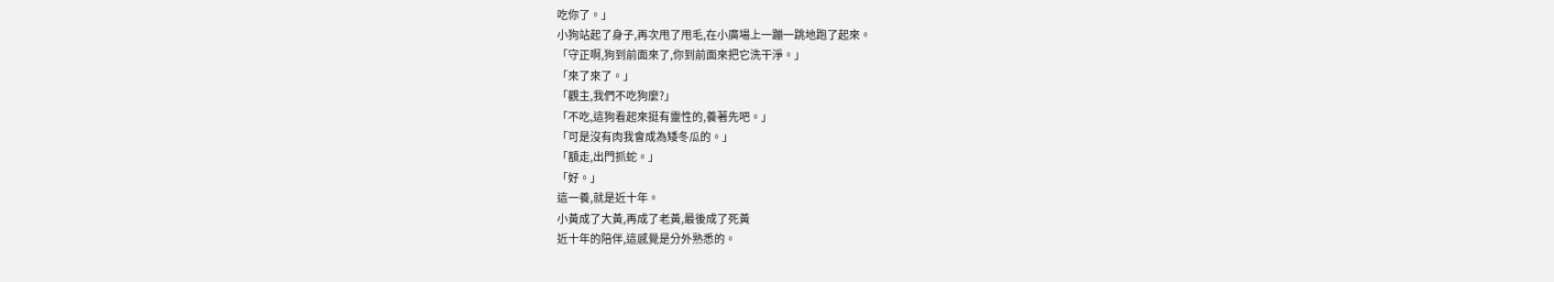吃你了。」
小狗站起了身子,再次甩了甩毛,在小廣場上一蹦一跳地跑了起來。
「守正啊,狗到前面來了,你到前面來把它洗干淨。」
「來了來了。」
「觀主,我們不吃狗麼?」
「不吃,這狗看起來挺有靈性的,養著先吧。」
「可是沒有肉我會成為矮冬瓜的。」
「額走,出門抓蛇。」
「好。」
這一養,就是近十年。
小黃成了大黃,再成了老黃,最後成了死黃
近十年的陪伴,這感覺是分外熟悉的。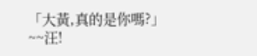「大黃,真的是你嗎?」
~~汪!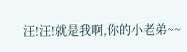汪!汪!就是我啊,你的小老弟~~